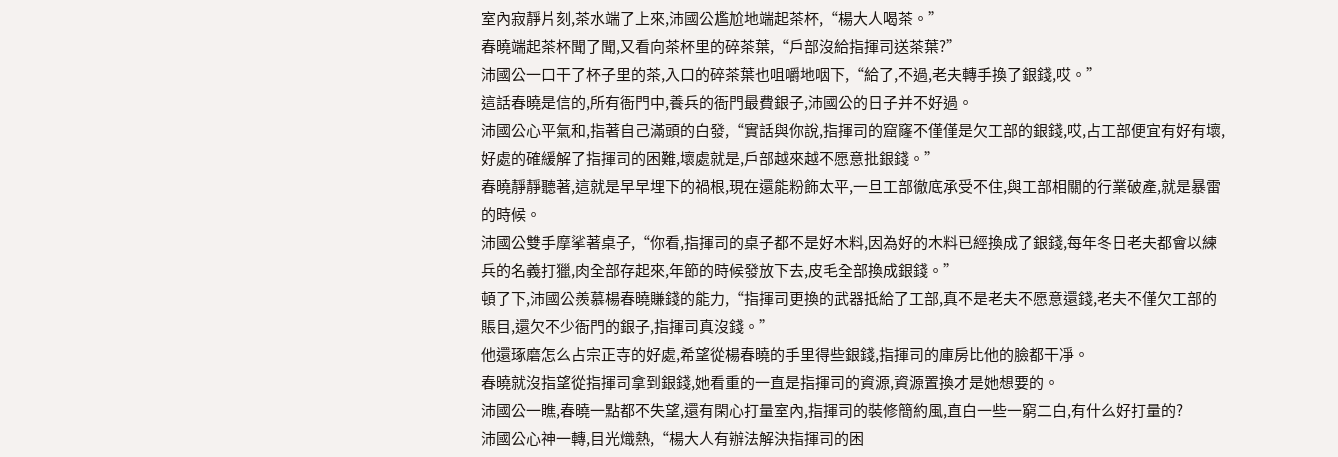室內寂靜片刻,茶水端了上來,沛國公尷尬地端起茶杯,“楊大人喝茶。”
春曉端起茶杯聞了聞,又看向茶杯里的碎茶葉,“戶部沒給指揮司送茶葉?”
沛國公一口干了杯子里的茶,入口的碎茶葉也咀嚼地咽下,“給了,不過,老夫轉手換了銀錢,哎。”
這話春曉是信的,所有衙門中,養兵的衙門最費銀子,沛國公的日子并不好過。
沛國公心平氣和,指著自己滿頭的白發,“實話與你說,指揮司的窟窿不僅僅是欠工部的銀錢,哎,占工部便宜有好有壞,好處的確緩解了指揮司的困難,壞處就是,戶部越來越不愿意批銀錢。”
春曉靜靜聽著,這就是早早埋下的禍根,現在還能粉飾太平,一旦工部徹底承受不住,與工部相關的行業破產,就是暴雷的時候。
沛國公雙手摩挲著桌子,“你看,指揮司的桌子都不是好木料,因為好的木料已經換成了銀錢,每年冬日老夫都會以練兵的名義打獵,肉全部存起來,年節的時候發放下去,皮毛全部換成銀錢。”
頓了下,沛國公羨慕楊春曉賺錢的能力,“指揮司更換的武器抵給了工部,真不是老夫不愿意還錢,老夫不僅欠工部的賬目,還欠不少衙門的銀子,指揮司真沒錢。”
他還琢磨怎么占宗正寺的好處,希望從楊春曉的手里得些銀錢,指揮司的庫房比他的臉都干凈。
春曉就沒指望從指揮司拿到銀錢,她看重的一直是指揮司的資源,資源置換才是她想要的。
沛國公一瞧,春曉一點都不失望,還有閑心打量室內,指揮司的裝修簡約風,直白一些一窮二白,有什么好打量的?
沛國公心神一轉,目光熾熱,“楊大人有辦法解決指揮司的困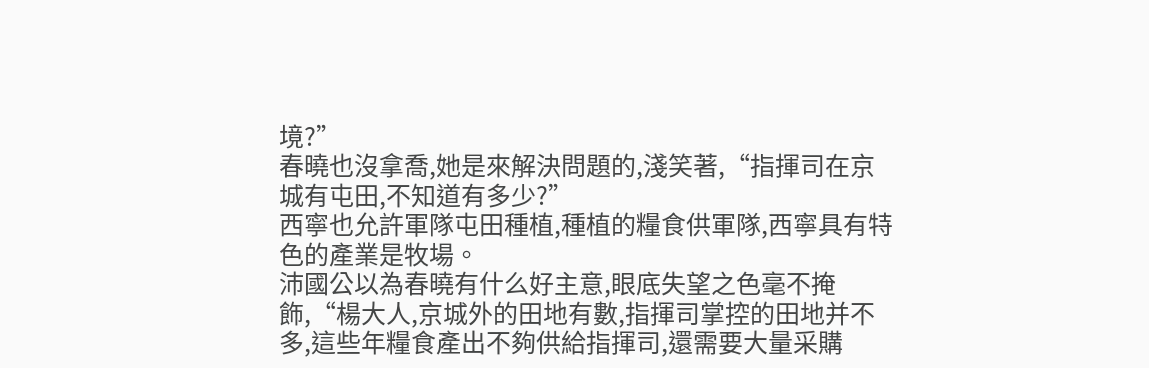境?”
春曉也沒拿喬,她是來解決問題的,淺笑著,“指揮司在京城有屯田,不知道有多少?”
西寧也允許軍隊屯田種植,種植的糧食供軍隊,西寧具有特色的產業是牧場。
沛國公以為春曉有什么好主意,眼底失望之色毫不掩飾,“楊大人,京城外的田地有數,指揮司掌控的田地并不多,這些年糧食產出不夠供給指揮司,還需要大量采購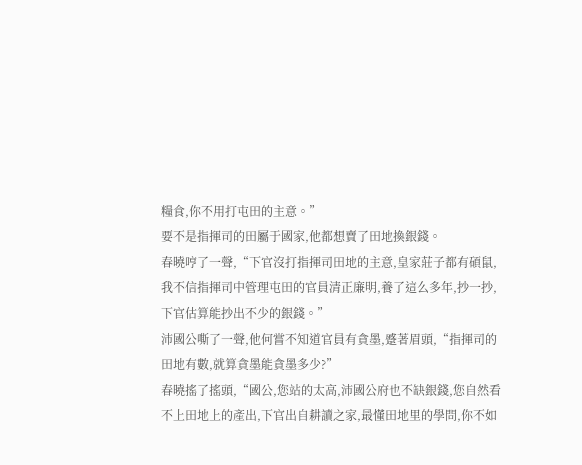糧食,你不用打屯田的主意。”
要不是指揮司的田屬于國家,他都想賣了田地換銀錢。
春曉哼了一聲,“下官沒打指揮司田地的主意,皇家莊子都有碩鼠,我不信指揮司中管理屯田的官員清正廉明,養了這么多年,抄一抄,下官估算能抄出不少的銀錢。”
沛國公嘶了一聲,他何嘗不知道官員有貪墨,蹙著眉頭,“指揮司的田地有數,就算貪墨能貪墨多少?”
春曉搖了搖頭,“國公,您站的太高,沛國公府也不缺銀錢,您自然看不上田地上的產出,下官出自耕讀之家,最懂田地里的學問,你不如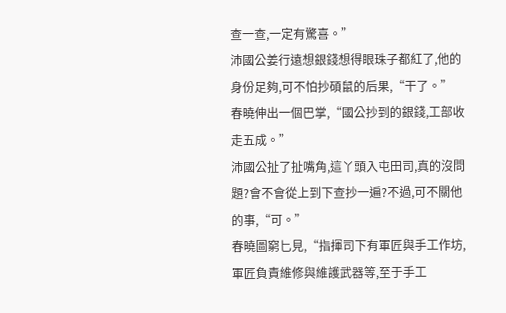查一查,一定有驚喜。”
沛國公姜行遠想銀錢想得眼珠子都紅了,他的身份足夠,可不怕抄碩鼠的后果,“干了。”
春曉伸出一個巴掌,“國公抄到的銀錢,工部收走五成。”
沛國公扯了扯嘴角,這丫頭入屯田司,真的沒問題?會不會從上到下查抄一遍?不過,可不關他的事,“可。”
春曉圖窮匕見,“指揮司下有軍匠與手工作坊,軍匠負責維修與維護武器等,至于手工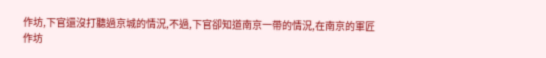作坊,下官還沒打聽過京城的情況,不過,下官卻知道南京一帶的情況,在南京的軍匠作坊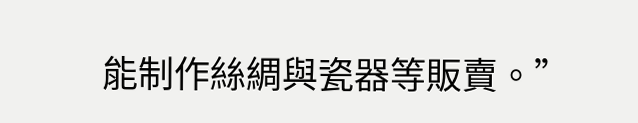能制作絲綢與瓷器等販賣。”